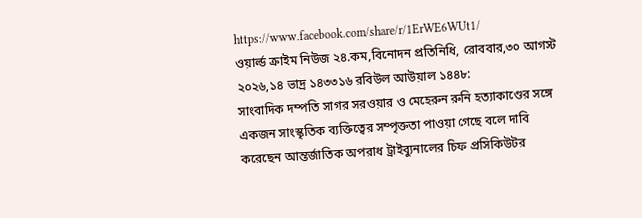https://www.facebook.com/share/r/1ErWE6WUt1/
ওয়ার্ল্ড ক্রাইম নিউজ ২৪.কম,বিনোদন প্রতিনিধি, রোববার,৩০ আগস্ট ২০২৬,১৪ ভাদ্র ১৪৩৩১৬ রবিউল আউয়াল ১৪৪৮:
সাংবাদিক দম্পতি সাগর সরওয়ার ও মেহেরুন রুনি হত্যাকাণ্ডের সঙ্গে একজন সাংস্কৃতিক ব্যক্তিত্বের সম্পৃক্ততা পাওয়া গেছে বলে দাবি করেছেন আন্তর্জাতিক অপরাধ ট্রাইব্যুনালের চিফ প্রসিকিউটর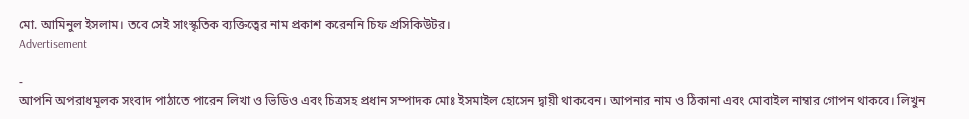মো. আমিনুল ইসলাম। তবে সেই সাংস্কৃতিক ব্যক্তিত্বের নাম প্রকাশ করেননি চিফ প্রসিকিউটর।
Advertisement

-
আপনি অপরাধমূলক সংবাদ পাঠাতে পারেন লিখা ও ভিডিও এবং চিত্রসহ প্রধান সম্পাদক মোঃ ইসমাইল হোসেন দ্বায়ী থাকবেন। আপনার নাম ও ঠিকানা এবং মোবাইল নাম্বার গোপন থাকবে। লিখুন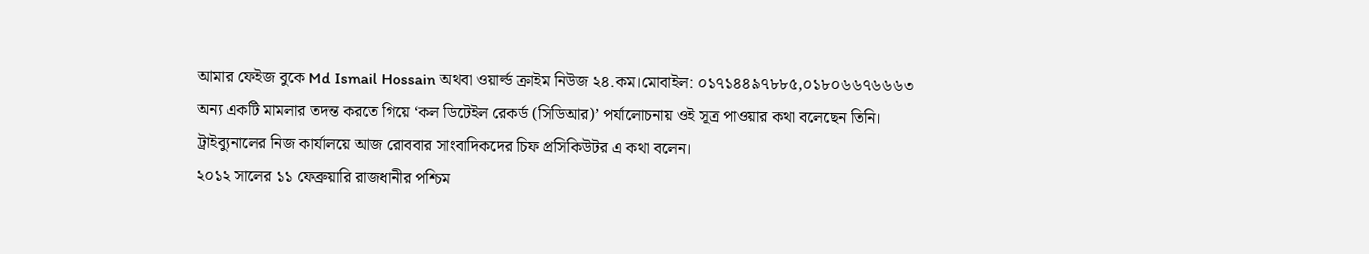আমার ফেইজ বুকে Md Ismail Hossain অথবা ওয়ার্ল্ড ক্রাইম নিউজ ২৪.কম।মোবাইল: ০১৭১৪৪৯৭৮৮৫,০১৮০৬৬৭৬৬৬৩
অন্য একটি মামলার তদন্ত করতে গিয়ে ‘কল ডিটেইল রেকর্ড (সিডিআর)’ পর্যালোচনায় ওই সূত্র পাওয়ার কথা বলেছেন তিনি।
ট্রাইব্যুনালের নিজ কার্যালয়ে আজ রোববার সাংবাদিকদের চিফ প্রসিকিউটর এ কথা বলেন।
২০১২ সালের ১১ ফেব্রুয়ারি রাজধানীর পশ্চিম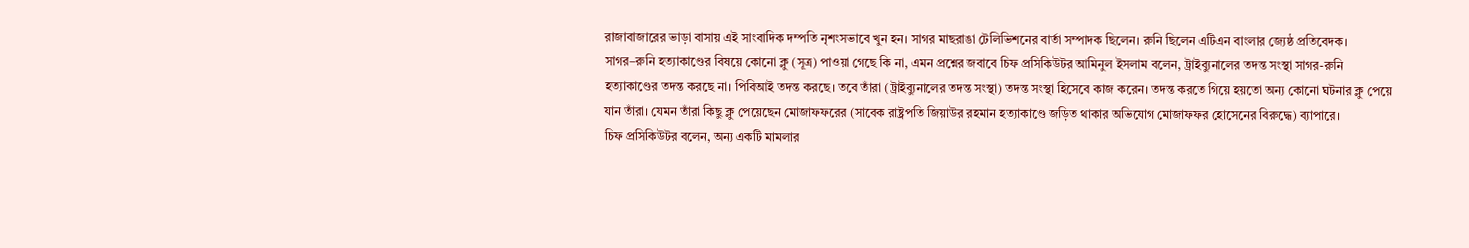রাজাবাজারের ভাড়া বাসায় এই সাংবাদিক দম্পতি নৃশংসভাবে খুন হন। সাগর মাছরাঙা টেলিভিশনের বার্তা সম্পাদক ছিলেন। রুনি ছিলেন এটিএন বাংলার জ্যেষ্ঠ প্রতিবেদক।
সাগর–রুনি হত্যাকাণ্ডের বিষয়ে কোনো ক্লু (সূত্র) পাওয়া গেছে কি না, এমন প্রশ্নের জবাবে চিফ প্রসিকিউটর আমিনুল ইসলাম বলেন, ট্রাইব্যুনালের তদন্ত সংস্থা সাগর-রুনি হত্যাকাণ্ডের তদন্ত করছে না। পিবিআই তদন্ত করছে। তবে তাঁরা (ট্রাইব্যুনালের তদন্ত সংস্থা) তদন্ত সংস্থা হিসেবে কাজ করেন। তদন্ত করতে গিয়ে হয়তো অন্য কোনো ঘটনার ক্লু পেয়ে যান তাঁরা। যেমন তাঁরা কিছু ক্লু পেয়েছেন মোজাফফরের (সাবেক রাষ্ট্রপতি জিয়াউর রহমান হত্যাকাণ্ডে জড়িত থাকার অভিযোগ মোজাফফর হোসেনের বিরুদ্ধে) ব্যাপারে।
চিফ প্রসিকিউটর বলেন, অন্য একটি মামলার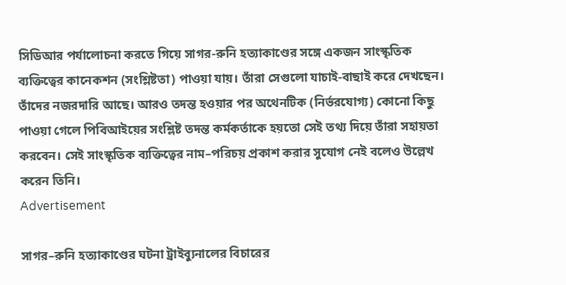সিডিআর পর্যালোচনা করতে গিয়ে সাগর-রুনি হত্যাকাণ্ডের সঙ্গে একজন সাংস্কৃতিক ব্যক্তিত্বের কানেকশন (সংশ্লিষ্টতা) পাওয়া যায়। তাঁরা সেগুলো যাচাই-বাছাই করে দেখছেন। তাঁদের নজরদারি আছে। আরও তদন্ত হওয়ার পর অথেনটিক (নির্ভরযোগ্য) কোনো কিছু পাওয়া গেলে পিবিআইয়ের সংশ্লিষ্ট তদন্ত কর্মকর্তাকে হয়তো সেই তথ্য দিয়ে তাঁরা সহায়তা করবেন। সেই সাংস্কৃতিক ব্যক্তিত্বের নাম–পরিচয় প্রকাশ করার সুযোগ নেই বলেও উল্লেখ করেন তিনি।
Advertisement

সাগর–রুনি হত্যাকাণ্ডের ঘটনা ট্রাইব্যুনালের বিচারের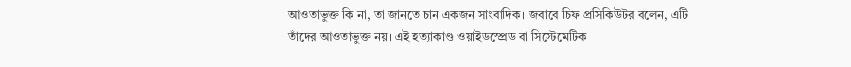আওতাভুক্ত কি না, তা জানতে চান একজন সাংবাদিক। জবাবে চিফ প্রসিকিউটর বলেন, এটি তাঁদের আওতাভুক্ত নয়। এই হত্যাকাণ্ড ওয়াইডস্প্রেড বা সিস্টেমেটিক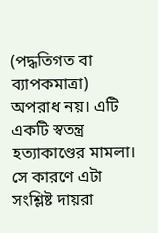(পদ্ধতিগত বা ব্যাপকমাত্রা) অপরাধ নয়। এটি একটি স্বতন্ত্র হত্যাকাণ্ডের মামলা। সে কারণে এটা সংশ্লিষ্ট দায়রা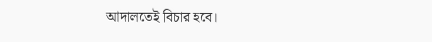আদালতেই বিচার হবে।